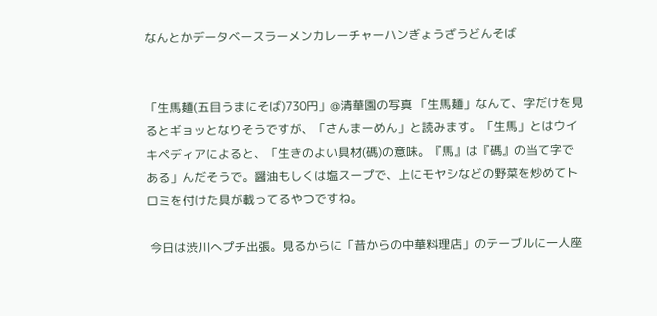なんとかデータベースラーメンカレーチャーハンぎょうざうどんそば


「生馬麺(五目うまにそば)730円」@清華園の写真 「生馬麺」なんて、字だけを見るとギョッとなりそうですが、「さんまーめん」と読みます。「生馬」とはウイキペディアによると、「生きのよい具材(碼)の意味。『馬』は『碼』の当て字である」んだそうで。醤油もしくは塩スープで、上にモヤシなどの野菜を炒めてトロミを付けた具が載ってるやつですね。

 今日は渋川へプチ出張。見るからに「昔からの中華料理店」のテーブルに一人座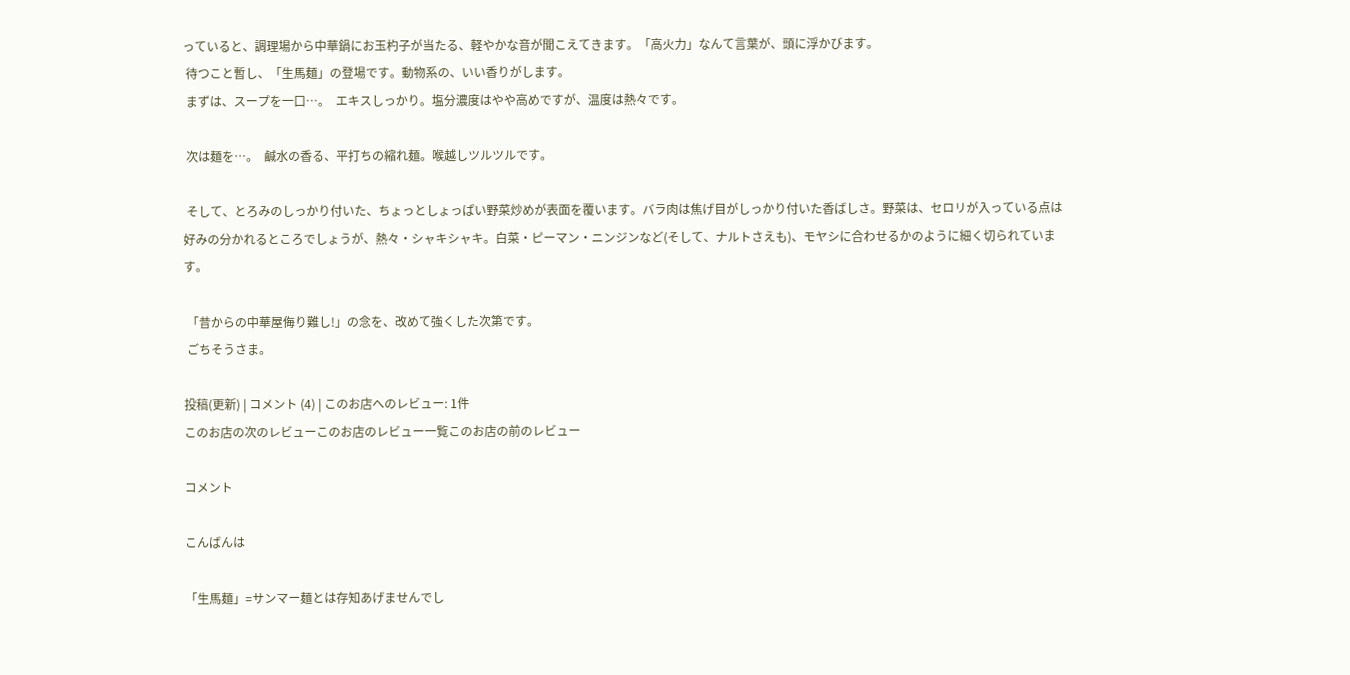っていると、調理場から中華鍋にお玉杓子が当たる、軽やかな音が聞こえてきます。「高火力」なんて言葉が、頭に浮かびます。
 待つこと暫し、「生馬麺」の登場です。動物系の、いい香りがします。
 まずは、スープを一口…。  エキスしっかり。塩分濃度はやや高めですが、温度は熱々です。

 次は麺を…。  鹹水の香る、平打ちの縮れ麺。喉越しツルツルです。

 そして、とろみのしっかり付いた、ちょっとしょっぱい野菜炒めが表面を覆います。バラ肉は焦げ目がしっかり付いた香ばしさ。野菜は、セロリが入っている点は好みの分かれるところでしょうが、熱々・シャキシャキ。白菜・ピーマン・ニンジンなど(そして、ナルトさえも)、モヤシに合わせるかのように細く切られています。

 「昔からの中華屋侮り難し!」の念を、改めて強くした次第です。
 ごちそうさま。

投稿(更新) | コメント (4) | このお店へのレビュー: 1件
このお店の次のレビューこのお店のレビュー一覧このお店の前のレビュー

コメント

こんばんは

「生馬麺」=サンマー麺とは存知あげませんでし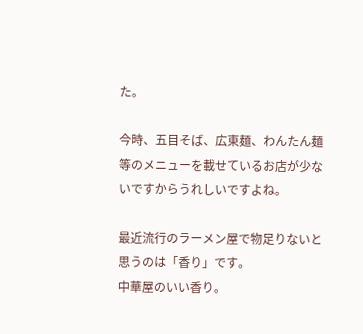た。

今時、五目そば、広東麺、わんたん麺等のメニューを載せているお店が少ないですからうれしいですよね。

最近流行のラーメン屋で物足りないと思うのは「香り」です。
中華屋のいい香り。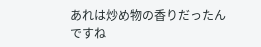あれは炒め物の香りだったんですね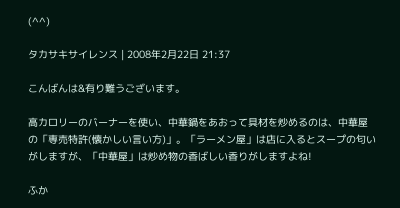(^^)

タカサキサイレンス | 2008年2月22日 21:37

こんばんは&有り難うございます。

高カロリーのバーナーを使い、中華鍋をあおって具材を炒めるのは、中華屋の「専売特許(懐かしい言い方)」。「ラーメン屋」は店に入るとスープの匂いがしますが、「中華屋」は炒め物の香ばしい香りがしますよね!

ふか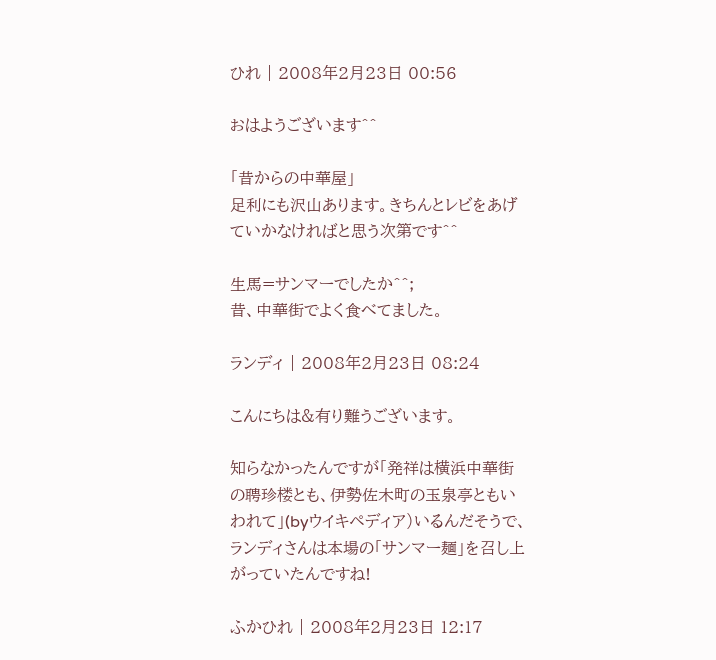ひれ | 2008年2月23日 00:56

おはようございます^^

「昔からの中華屋」
足利にも沢山あります。きちんとレビをあげていかなければと思う次第です^^

生馬=サンマーでしたか^^;
昔、中華街でよく食べてました。

ランディ | 2008年2月23日 08:24

こんにちは&有り難うございます。

知らなかったんですが「発祥は横浜中華街の聘珍楼とも、伊勢佐木町の玉泉亭ともいわれて」(byウイキペディア)いるんだそうで、ランディさんは本場の「サンマー麺」を召し上がっていたんですね!

ふかひれ | 2008年2月23日 12:17